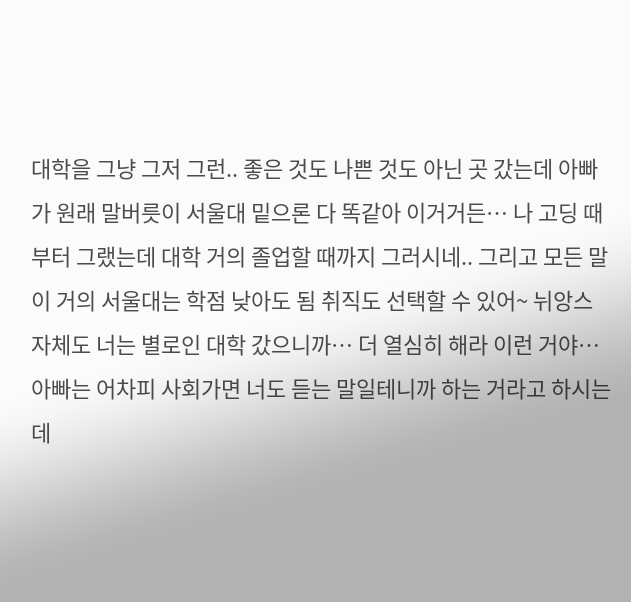대학을 그냥 그저 그런.. 좋은 것도 나쁜 것도 아닌 곳 갔는데 아빠가 원래 말버릇이 서울대 밑으론 다 똑같아 이거거든… 나 고딩 때부터 그랬는데 대학 거의 졸업할 때까지 그러시네.. 그리고 모든 말이 거의 서울대는 학점 낮아도 됨 취직도 선택할 수 있어~ 뉘앙스 자체도 너는 별로인 대학 갔으니까… 더 열심히 해라 이런 거야…
아빠는 어차피 사회가면 너도 듣는 말일테니까 하는 거라고 하시는데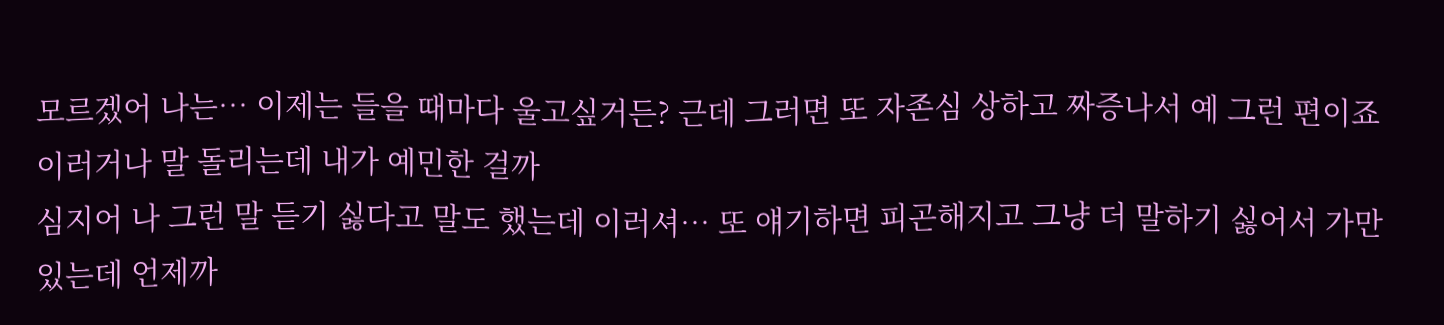모르겠어 나는… 이제는 들을 때마다 울고싶거든? 근데 그러면 또 자존심 상하고 짜증나서 예 그런 편이죠 이러거나 말 돌리는데 내가 예민한 걸까
심지어 나 그런 말 듣기 싫다고 말도 했는데 이러셔… 또 얘기하면 피곤해지고 그냥 더 말하기 싫어서 가만 있는데 언제까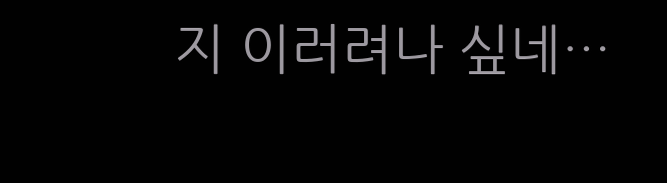지 이러려나 싶네…